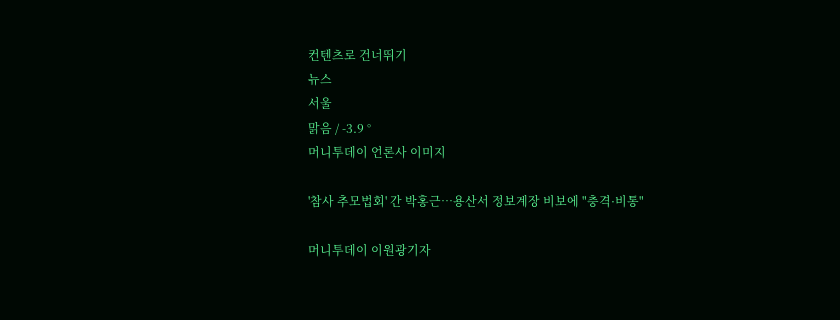컨텐츠로 건너뛰기
뉴스
서울
맑음 / -3.9 °
머니투데이 언론사 이미지

'참사 추모법회' 간 박홍근…용산서 정보계장 비보에 "충격·비통"

머니투데이 이원광기자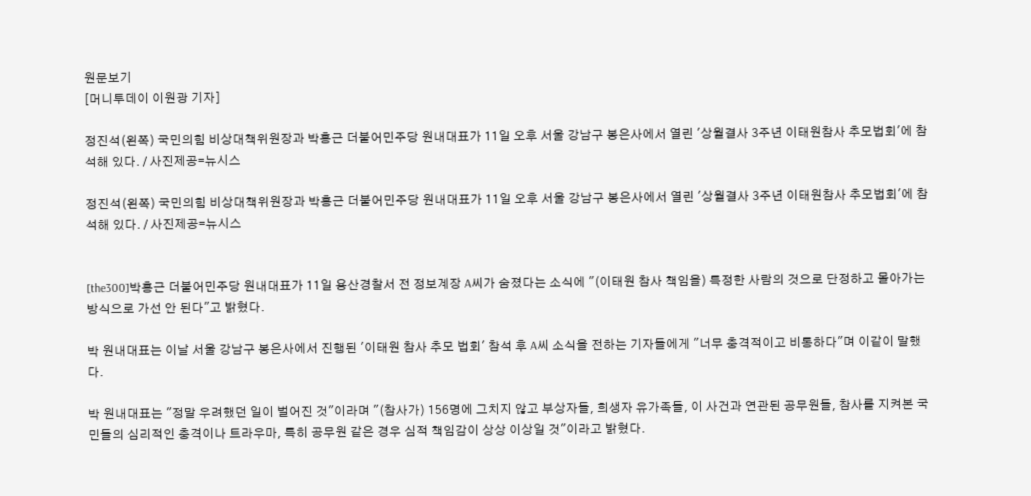원문보기
[머니투데이 이원광 기자]

정진석(왼쪽) 국민의힘 비상대책위원장과 박홍근 더불어민주당 원내대표가 11일 오후 서울 강남구 봉은사에서 열린 '상월결사 3주년 이태원참사 추모법회'에 참석해 있다. / 사진제공=뉴시스

정진석(왼쪽) 국민의힘 비상대책위원장과 박홍근 더불어민주당 원내대표가 11일 오후 서울 강남구 봉은사에서 열린 '상월결사 3주년 이태원참사 추모법회'에 참석해 있다. / 사진제공=뉴시스


[the300]박홍근 더불어민주당 원내대표가 11일 용산경찰서 전 정보계장 A씨가 숨졌다는 소식에 "(이태원 참사 책임을) 특정한 사람의 것으로 단정하고 몰아가는 방식으로 가선 안 된다"고 밝혔다.

박 원내대표는 이날 서울 강남구 봉은사에서 진행된 '이태원 참사 추모 법회' 참석 후 A씨 소식을 전하는 기자들에게 "너무 충격적이고 비통하다"며 이같이 말했다.

박 원내대표는 "정말 우려했던 일이 벌어진 것"이라며 "(참사가) 156명에 그치지 않고 부상자들, 희생자 유가족들, 이 사건과 연관된 공무원들, 참사를 지켜본 국민들의 심리적인 충격이나 트라우마, 특히 공무원 같은 경우 심적 책임감이 상상 이상일 것"이라고 밝혔다.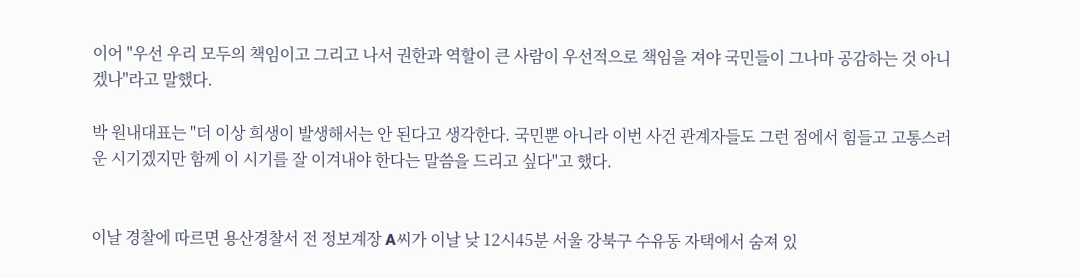이어 "우선 우리 모두의 책임이고 그리고 나서 권한과 역할이 큰 사람이 우선적으로 책임을 져야 국민들이 그나마 공감하는 것 아니겠나"라고 말했다.

박 원내대표는 "더 이상 희생이 발생해서는 안 된다고 생각한다. 국민뿐 아니라 이번 사건 관계자들도 그런 점에서 힘들고 고통스러운 시기겠지만 함께 이 시기를 잘 이겨내야 한다는 말씀을 드리고 싶다"고 했다.


이날 경찰에 따르면 용산경찰서 전 정보계장 A씨가 이날 낮 12시45분 서울 강북구 수유동 자택에서 숨져 있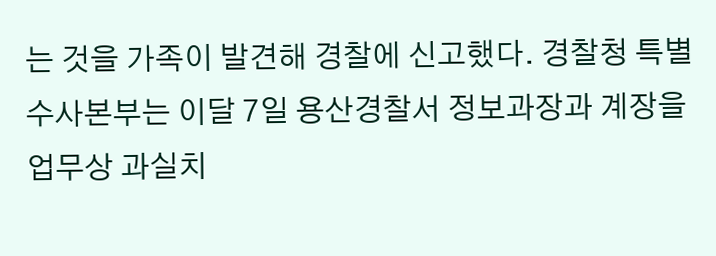는 것을 가족이 발견해 경찰에 신고했다. 경찰청 특별수사본부는 이달 7일 용산경찰서 정보과장과 계장을 업무상 과실치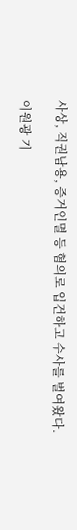사상, 직권남용, 증거인멸 등 혐의로 입건하고 수사를 벌여왔다.

이원광 기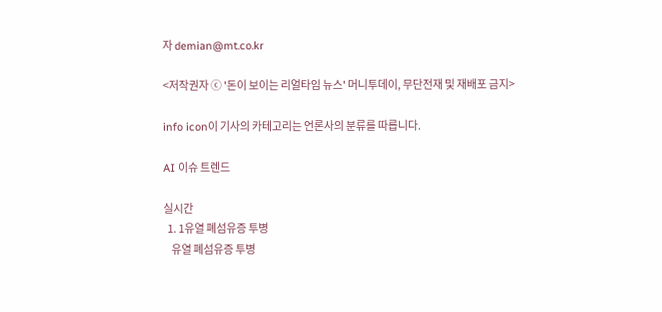자 demian@mt.co.kr

<저작권자 ⓒ '돈이 보이는 리얼타임 뉴스' 머니투데이, 무단전재 및 재배포 금지>

info icon이 기사의 카테고리는 언론사의 분류를 따릅니다.

AI 이슈 트렌드

실시간
  1. 1유열 폐섬유증 투병
    유열 폐섬유증 투병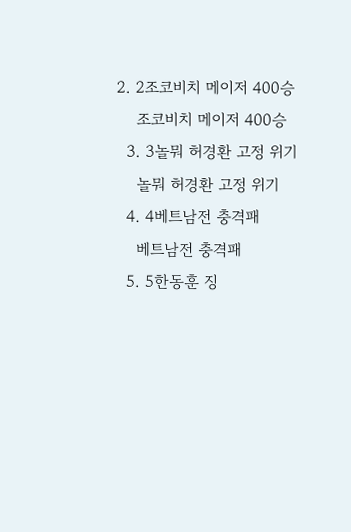2. 2조코비치 메이저 400승
    조코비치 메이저 400승
  3. 3놀뭐 허경환 고정 위기
    놀뭐 허경환 고정 위기
  4. 4베트남전 충격패
    베트남전 충격패
  5. 5한동훈 징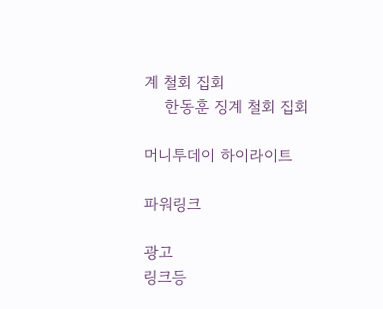계 철회 집회
    한동훈 징계 철회 집회

머니투데이 하이라이트

파워링크

광고
링크등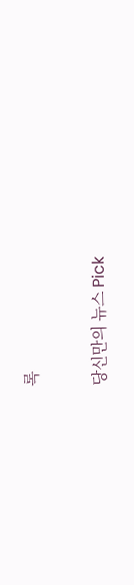록

당신만의 뉴스 Pick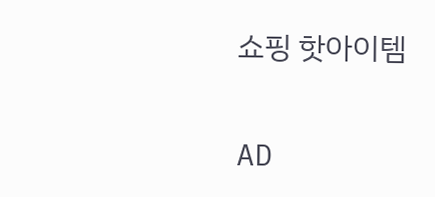쇼핑 핫아이템

AD